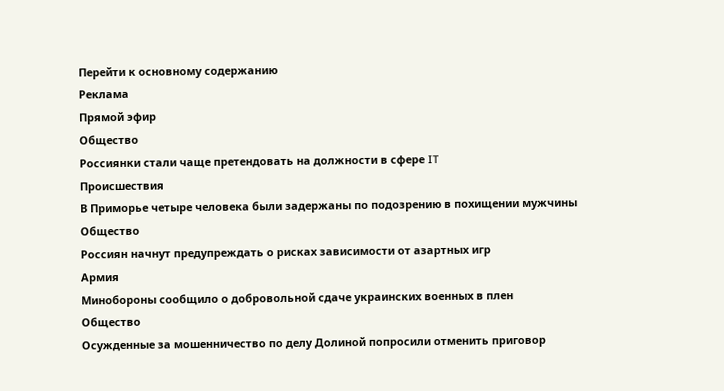Перейти к основному содержанию
Реклама
Прямой эфир
Общество
Россиянки стали чаще претендовать на должности в сфере IT
Происшествия
В Приморье четыре человека были задержаны по подозрению в похищении мужчины
Общество
Россиян начнут предупреждать о рисках зависимости от азартных игр
Армия
Минобороны сообщило о добровольной сдаче украинских военных в плен
Общество
Осужденные за мошенничество по делу Долиной попросили отменить приговор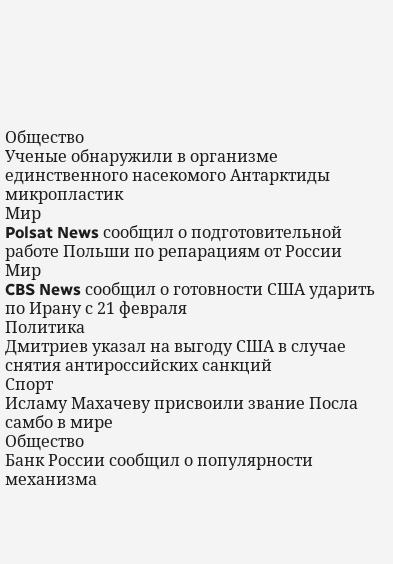Общество
Ученые обнаружили в организме единственного насекомого Антарктиды микропластик
Мир
Polsat News сообщил о подготовительной работе Польши по репарациям от России
Мир
CBS News сообщил о готовности США ударить по Ирану с 21 февраля
Политика
Дмитриев указал на выгоду США в случае снятия антироссийских санкций
Спорт
Исламу Махачеву присвоили звание Посла самбо в мире
Общество
Банк России сообщил о популярности механизма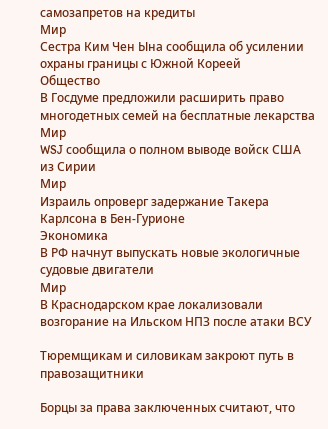самозапретов на кредиты
Мир
Сестра Ким Чен Ына сообщила об усилении охраны границы с Южной Кореей
Общество
В Госдуме предложили расширить право многодетных семей на бесплатные лекарства
Мир
WSJ сообщила о полном выводе войск США из Сирии
Мир
Израиль опроверг задержание Такера Карлсона в Бен-Гурионе
Экономика
В РФ начнут выпускать новые экологичные судовые двигатели
Мир
В Краснодарском крае локализовали возгорание на Ильском НПЗ после атаки ВСУ

Тюремщикам и силовикам закроют путь в правозащитники

Борцы за права заключенных считают, что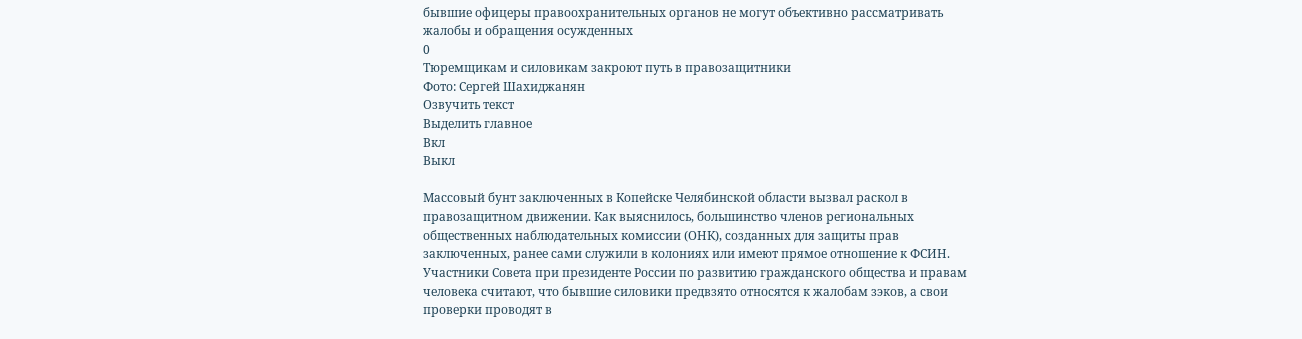бывшие офицеры правоохранительных органов не могут объективно рассматривать жалобы и обращения осужденных
0
Тюремщикам и силовикам закроют путь в правозащитники
Фото: Сергей Шахиджанян
Озвучить текст
Выделить главное
Вкл
Выкл

Массовый бунт заключенных в Копейске Челябинской области вызвал раскол в правозащитном движении. Как выяснилось, большинство членов региональных общественных наблюдательных комиссии (ОНК), созданных для защиты прав заключенных, ранее сами служили в колониях или имеют прямое отношение к ФСИН. Участники Совета при президенте России по развитию гражданского общества и правам человека считают, что бывшие силовики предвзято относятся к жалобам зэков, а свои проверки проводят в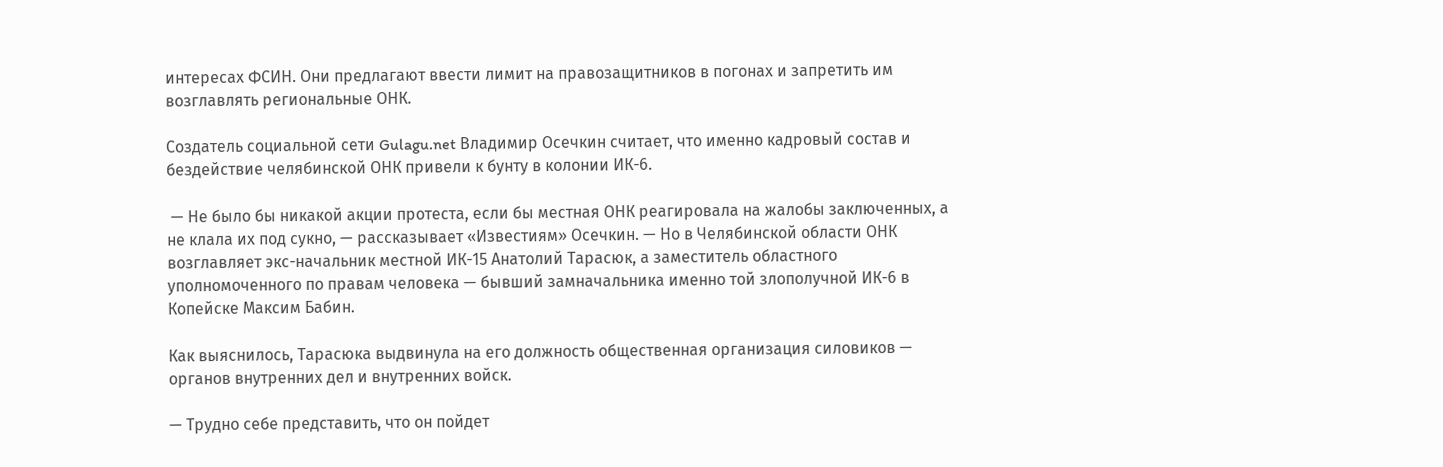интересах ФСИН. Они предлагают ввести лимит на правозащитников в погонах и запретить им возглавлять региональные ОНК.

Создатель социальной сети Gulagu.net Владимир Осечкин считает, что именно кадровый состав и бездействие челябинской ОНК привели к бунту в колонии ИК-6.

 — Не было бы никакой акции протеста, если бы местная ОНК реагировала на жалобы заключенных, а не клала их под сукно, — рассказывает «Известиям» Осечкин. — Но в Челябинской области ОНК возглавляет экс-начальник местной ИК-15 Анатолий Тарасюк, а заместитель областного уполномоченного по правам человека — бывший замначальника именно той злополучной ИК-6 в Копейске Максим Бабин.

Как выяснилось, Тарасюка выдвинула на его должность общественная организация силовиков — органов внутренних дел и внутренних войск.

— Трудно себе представить, что он пойдет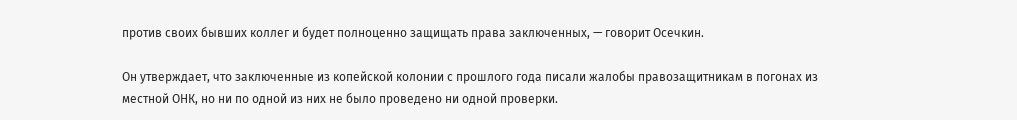против своих бывших коллег и будет полноценно защищать права заключенных, — говорит Осечкин.

Он утверждает, что заключенные из копейской колонии с прошлого года писали жалобы правозащитникам в погонах из местной ОНК, но ни по одной из них не было проведено ни одной проверки.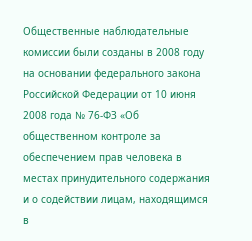Общественные наблюдательные комиссии были созданы в 2008 году на основании федерального закона Российской Федерации от 10 июня 2008 года № 76-ФЗ «Об общественном контроле за обеспечением прав человека в местах принудительного содержания и о содействии лицам, находящимся в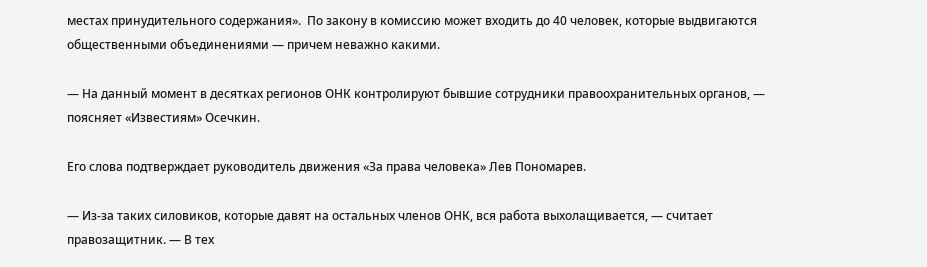местах принудительного содержания».  По закону в комиссию может входить до 40 человек, которые выдвигаются общественными объединениями — причем неважно какими.

— На данный момент в десятках регионов ОНК контролируют бывшие сотрудники правоохранительных органов, — поясняет «Известиям» Осечкин.

Его слова подтверждает руководитель движения «За права человека» Лев Пономарев.

— Из-за таких силовиков, которые давят на остальных членов ОНК, вся работа выхолащивается, — считает правозащитник. — В тех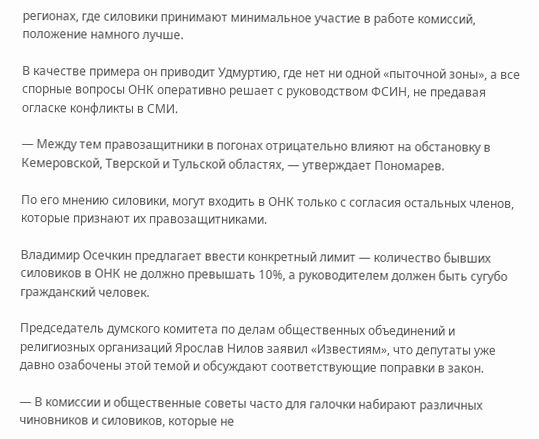регионах, где силовики принимают минимальное участие в работе комиссий, положение намного лучше.

В качестве примера он приводит Удмуртию, где нет ни одной «пыточной зоны», а все спорные вопросы ОНК оперативно решает с руководством ФСИН, не предавая огласке конфликты в СМИ.

— Между тем правозащитники в погонах отрицательно влияют на обстановку в Кемеровской, Тверской и Тульской областях, — утверждает Пономарев.

По его мнению силовики, могут входить в ОНК только с согласия остальных членов, которые признают их правозащитниками.

Владимир Осечкин предлагает ввести конкретный лимит — количество бывших силовиков в ОНК не должно превышать 10%, а руководителем должен быть сугубо гражданский человек.

Председатель думского комитета по делам общественных объединений и религиозных организаций Ярослав Нилов заявил «Известиям», что депутаты уже давно озабочены этой темой и обсуждают соответствующие поправки в закон.

— В комиссии и общественные советы часто для галочки набирают различных чиновников и силовиков, которые не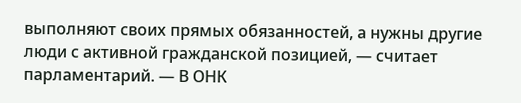выполняют своих прямых обязанностей, а нужны другие люди с активной гражданской позицией, — считает парламентарий. — В ОНК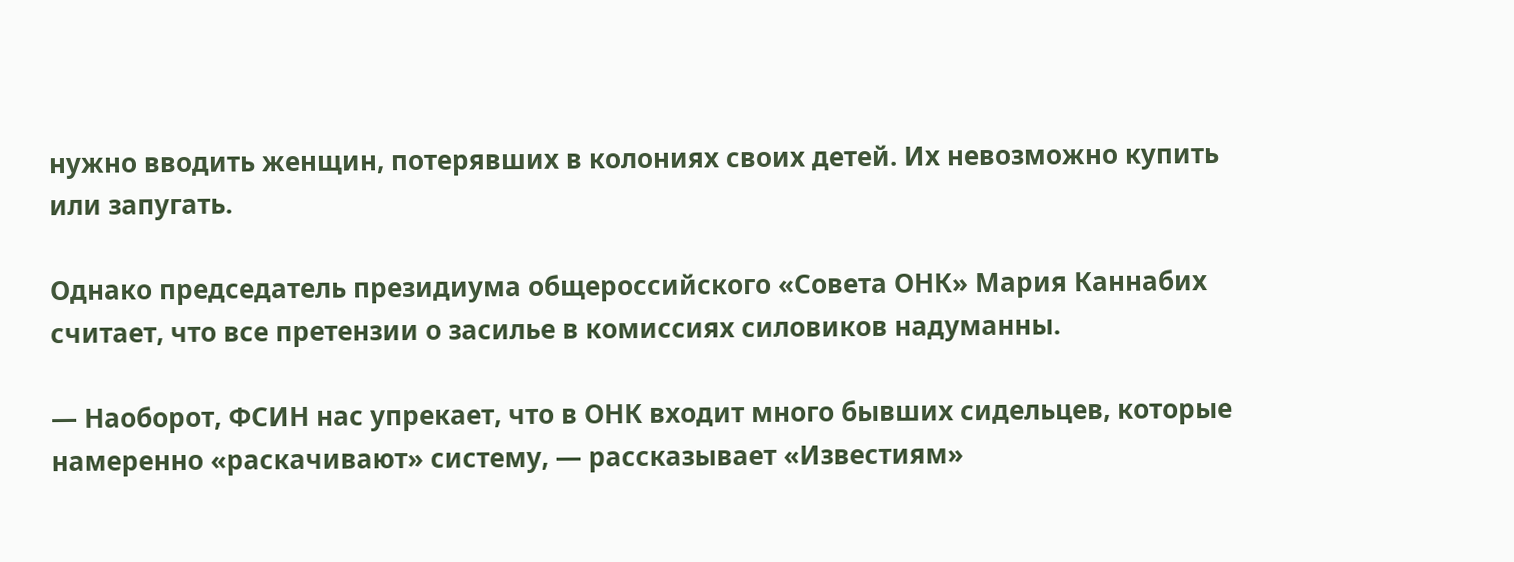нужно вводить женщин, потерявших в колониях своих детей. Их невозможно купить или запугать.

Однако председатель президиума общероссийского «Совета ОНК» Мария Каннабих считает, что все претензии о засилье в комиссиях силовиков надуманны.

— Наоборот, ФСИН нас упрекает, что в ОНК входит много бывших сидельцев, которые намеренно «раскачивают» систему, — рассказывает «Известиям»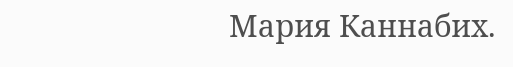Мария Каннабих.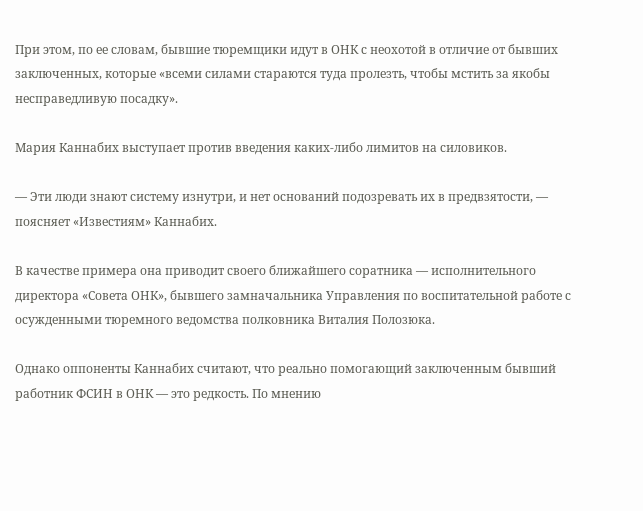При этом, по ее словам, бывшие тюремщики идут в ОНК с неохотой в отличие от бывших заключенных, которые «всеми силами стараются туда пролезть, чтобы мстить за якобы несправедливую посадку».

Мария Каннабих выступает против введения каких-либо лимитов на силовиков.

— Эти люди знают систему изнутри, и нет оснований подозревать их в предвзятости, — поясняет «Известиям» Каннабих.

В качестве примера она приводит своего ближайшего соратника — исполнительного директора «Совета ОНК», бывшего замначальника Управления по воспитательной работе с осужденными тюремного ведомства полковника Виталия Полозюка.

Однако оппоненты Каннабих считают, что реально помогающий заключенным бывший работник ФСИН в ОНК — это редкость. По мнению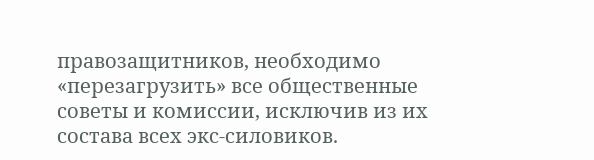правозащитников, необходимо «перезагрузить» все общественные советы и комиссии, исключив из их состава всех экс-силовиков.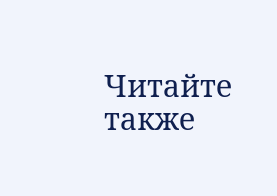Читайте также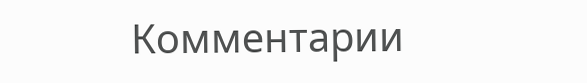Комментарии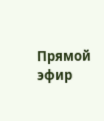Прямой эфир